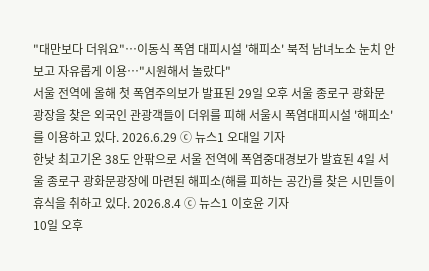"대만보다 더워요"…이동식 폭염 대피시설 '해피소' 북적 남녀노소 눈치 안 보고 자유롭게 이용…"시원해서 놀랐다"
서울 전역에 올해 첫 폭염주의보가 발표된 29일 오후 서울 종로구 광화문 광장을 찾은 외국인 관광객들이 더위를 피해 서울시 폭염대피시설 '해피소'를 이용하고 있다. 2026.6.29 ⓒ 뉴스1 오대일 기자
한낮 최고기온 38도 안팎으로 서울 전역에 폭염중대경보가 발효된 4일 서울 종로구 광화문광장에 마련된 해피소(해를 피하는 공간)를 찾은 시민들이 휴식을 취하고 있다. 2026.8.4 ⓒ 뉴스1 이호윤 기자
10일 오후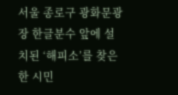서울 종로구 광화문광장 한글분수 앞에 설치된 ‘해피소’를 찾은 한 시민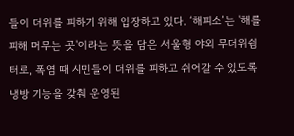들이 더위를 피하기 위해 입장하고 있다. ‘해피소’는 '해를 피해 머무는 곳'이라는 뜻을 담은 서울형 야외 무더위쉼터로, 폭염 때 시민들이 더위를 피하고 쉬어갈 수 있도록 냉방 기능을 갖춰 운영된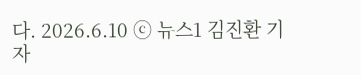다. 2026.6.10 ⓒ 뉴스1 김진환 기자